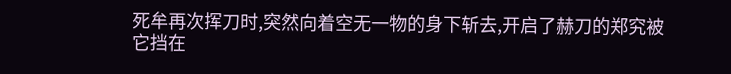死牟再次挥刀时,突然向着空无一物的身下斩去,开启了赫刀的郑究被它挡在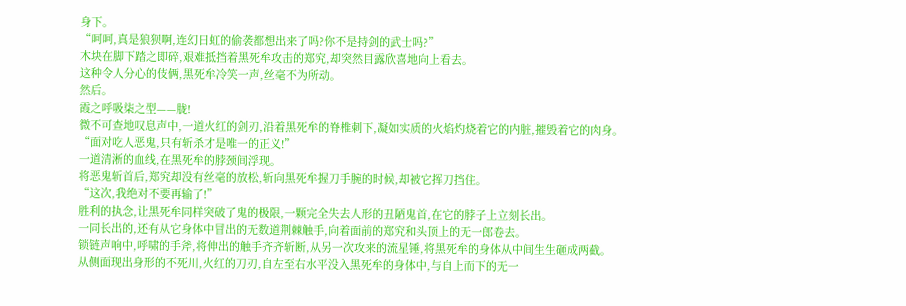身下。
“呵呵,真是狼狈啊,连幻日虹的偷袭都想出来了吗?你不是持剑的武士吗?”
木块在脚下踏之即碎,艰难抵挡着黑死牟攻击的郑究,却突然目露欣喜地向上看去。
这种令人分心的伎俩,黑死牟冷笑一声,丝毫不为所动。
然后。
霞之呼吸柒之型——胧!
微不可查地叹息声中,一道火红的剑刃,沿着黑死牟的脊椎刺下,凝如实质的火焰灼烧着它的内脏,摧毁着它的肉身。
“面对吃人恶鬼,只有斩杀才是唯一的正义!”
一道清淅的血线,在黑死牟的脖颈间浮现。
将恶鬼斩首后,郑究却没有丝毫的放松,斩向黑死牟握刀手腕的时候,却被它挥刀挡住。
“这次,我绝对不要再输了!”
胜利的执念,让黑死牟同样突破了鬼的极限,一颗完全失去人形的丑陋鬼首,在它的脖子上立刻长出。
一同长出的,还有从它身体中冒出的无数道荆棘触手,向着面前的郑究和头顶上的无一郎卷去。
锁链声响中,呼啸的手斧,将伸出的触手齐齐斩断,从另一次攻来的流星锤,将黑死牟的身体从中间生生砸成两截。
从侧面现出身形的不死川,火红的刀刃,自左至右水平没入黑死牟的身体中,与自上而下的无一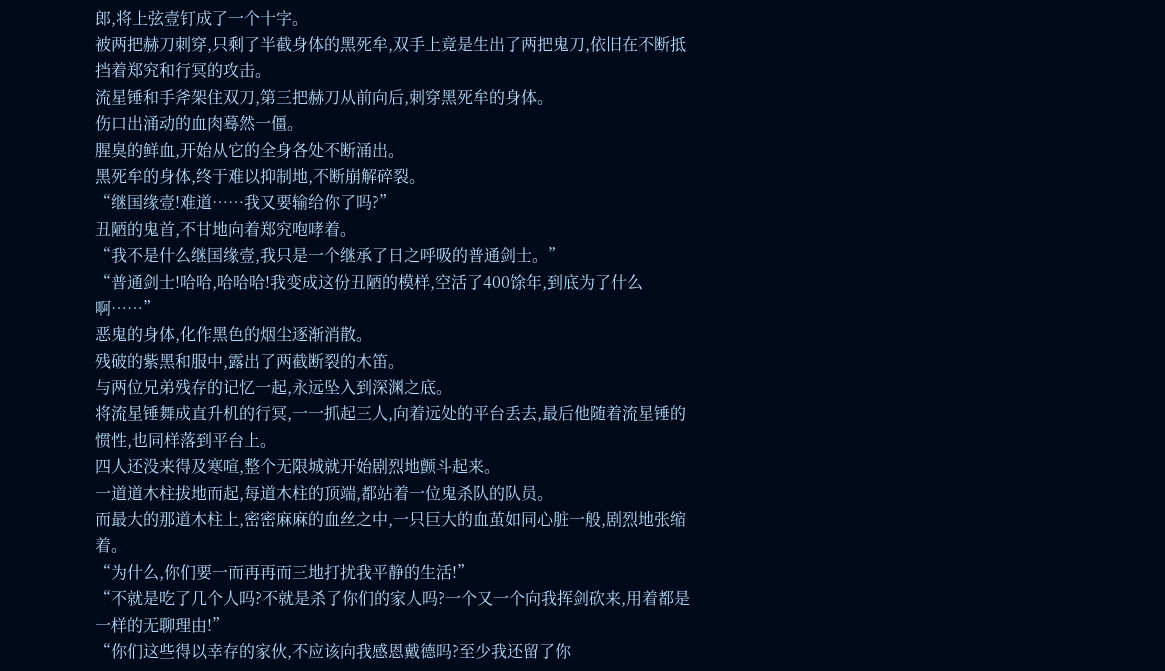郎,将上弦壹钉成了一个十字。
被两把赫刀刺穿,只剩了半截身体的黑死牟,双手上竟是生出了两把鬼刀,依旧在不断抵挡着郑究和行冥的攻击。
流星锤和手斧架住双刀,第三把赫刀从前向后,刺穿黑死牟的身体。
伤口出涌动的血肉蓦然一僵。
腥臭的鲜血,开始从它的全身各处不断涌出。
黑死牟的身体,终于难以抑制地,不断崩解碎裂。
“继国缘壹!难道……我又要输给你了吗?”
丑陋的鬼首,不甘地向着郑究咆哮着。
“我不是什么继国缘壹,我只是一个继承了日之呼吸的普通剑士。”
“普通剑士!哈哈,哈哈哈!我变成这份丑陋的模样,空活了400馀年,到底为了什么啊……”
恶鬼的身体,化作黑色的烟尘逐渐消散。
残破的紫黑和服中,露出了两截断裂的木笛。
与两位兄弟残存的记忆一起,永远坠入到深渊之底。
将流星锤舞成直升机的行冥,一一抓起三人,向着远处的平台丢去,最后他随着流星锤的惯性,也同样落到平台上。
四人还没来得及寒喧,整个无限城就开始剧烈地颤斗起来。
一道道木柱拔地而起,每道木柱的顶端,都站着一位鬼杀队的队员。
而最大的那道木柱上,密密麻麻的血丝之中,一只巨大的血茧如同心脏一般,剧烈地张缩着。
“为什么,你们要一而再再而三地打扰我平静的生活!”
“不就是吃了几个人吗?不就是杀了你们的家人吗?一个又一个向我挥剑砍来,用着都是一样的无聊理由!”
“你们这些得以幸存的家伙,不应该向我感恩戴德吗?至少我还留了你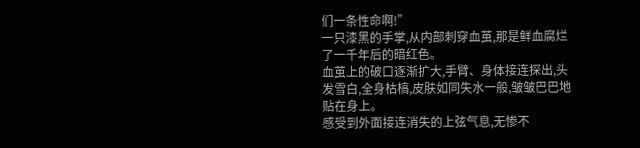们一条性命啊!”
一只漆黑的手掌,从内部刺穿血茧,那是鲜血腐烂了一千年后的暗红色。
血茧上的破口逐渐扩大,手臂、身体接连探出,头发雪白,全身枯槁,皮肤如同失水一般,皱皱巴巴地贴在身上。
感受到外面接连消失的上弦气息,无惨不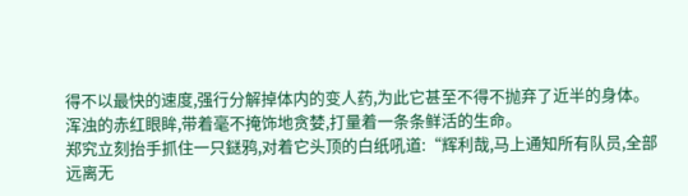得不以最快的速度,强行分解掉体内的变人药,为此它甚至不得不抛弃了近半的身体。
浑浊的赤红眼眸,带着毫不掩饰地贪婪,打量着一条条鲜活的生命。
郑究立刻抬手抓住一只鎹鸦,对着它头顶的白纸吼道:“辉利哉,马上通知所有队员,全部远离无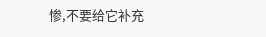惨,不要给它补充